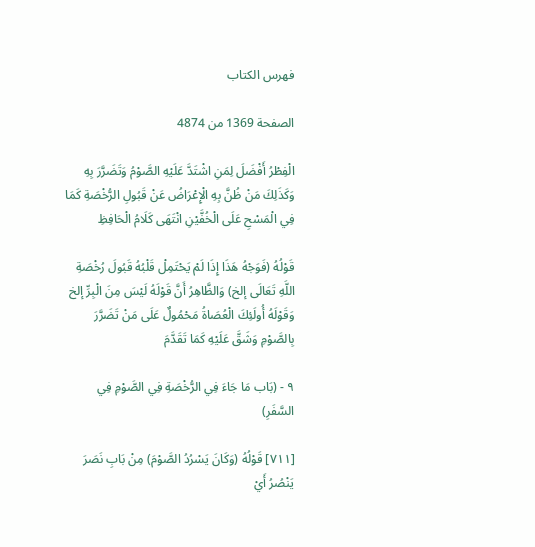فهرس الكتاب

الصفحة 1369 من 4874

الْفِطْرُ أَفْضَلَ لِمَنِ اشْتَدَّ عَلَيْهِ الصَّوْمُ وَتَضَرَّرَ بِهِ وَكَذَلِكَ مَنْ ظُنَّ بِهِ الْإِعْرَاضُ عَنْ قَبُولِ الرُّخْصَةِ كَمَا فِي الْمَسْحِ عَلَى الْخُفَّيْنِ انْتَهَى كَلَامُ الْحَافِظِ

قَوْلُهُ (فَوَجْهُ هَذَا إِذَا لَمْ يَحْتَمِلْ قَلْبُهُ قَبُولَ رُخْصَةِ اللَّهِ تَعَالَى إلخ) وَالظَّاهِرُ أَنَّ قَوْلَهُ لَيْسَ مِنَ الْبِرِّ إلخ وَقَوْلَهُ أُولَئِكَ الْعُصَاةُ مَحْمُولٌ عَلَى مَنْ تَضَرَّرَ بِالصَّوْمِ وَشَقَّ عَلَيْهِ كَمَا تَقَدَّمَ

٩ - (بَاب مَا جَاءَ فِي الرُّخْصَةِ فِي الصَّوْمِ فِي السَّفَرِ)

[٧١١] قَوْلُهُ (وَكَانَ يَسْرُدُ الصَّوْمَ) مِنْ بَابِ نَصَرَ يَنْصُرُ أَيْ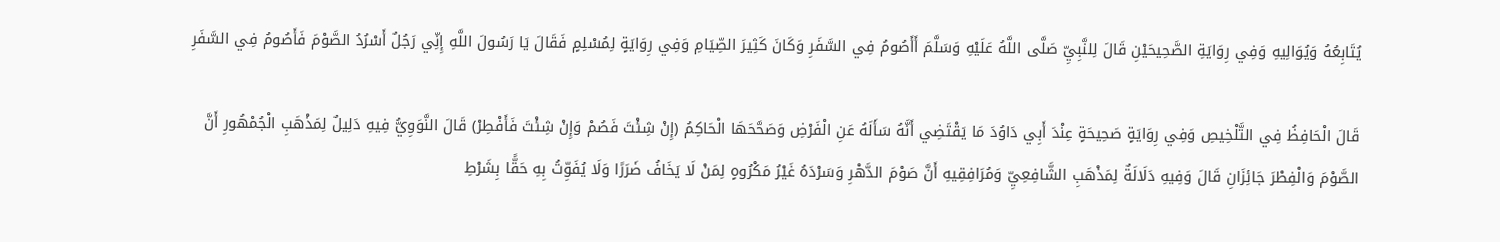يُتَابِعُهُ وَيُوَالِيهِ وَفِي رِوَايَةِ الصَّحِيحَيْنِ قَالَ لِلنَّبِيِّ صَلَّى اللَّهُ عَلَيْهِ وَسَلَّمَ أَأَصُومُ فِي السَّفَرِ وَكَانَ كَثِيرَ الصِّيَامِ وَفِي رِوَايَةٍ لِمُسْلِمٍ فَقَالَ يَا رَسُولَ اللَّهِ إِنِّي رَجُلٌ أَسْرُدُ الصَّوْمَ فَأَصُومُ فِي السَّفَرِ

قَالَ الْحَافِظُ فِي التَّلْخِيصِ وَفِي رِوَايَةٍ صَحِيحَةٍ عِنْدَ أَبِي دَاوُدَ مَا يَقْتَضِي أَنَّهُ سَأَلَهُ عَنِ الْفَرْضِ وَصَحَّحَهَا الْحَاكِمُ (إِنْ شِئْتَ فَصُمْ وَإِنْ شِئْتَ فَأَفْطِرْ) قَالَ النَّوَوِيُّ فِيهِ دَلِيلٌ لِمَذْهَبِ الْجُمْهُورِ أَنَّ الصَّوْمَ وَالْفِطْرَ جَائِزَانِ قَالَ وَفِيهِ دَلَالَةٌ لِمَذْهَبِ الشَّافِعِيِّ وَمُرَافِقِيهِ أَنَّ صَوْمَ الدَّهْرِ وَسَرْدَهُ غَيْرُ مَكْرُوهٍ لِمَنْ لَا يَخَافُ ضَرَرًا وَلَا يُفَوِّتُ بِهِ حَقًّا بِشَرْطِ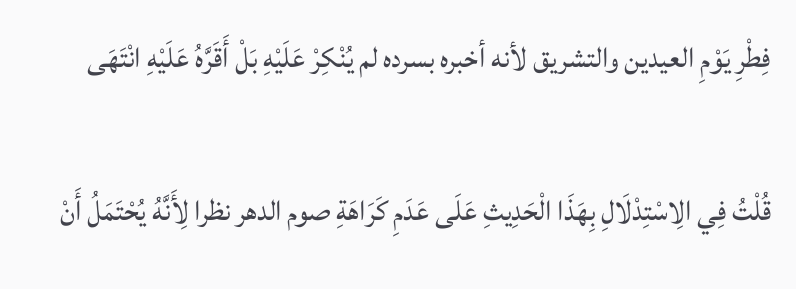فِطْرِ يَوْمِ العيدين والتشريق لأنه أخبره بسرده لم يُنْكِرْ عَلَيْهِ بَلْ أَقَرَّهُ عَلَيْهِ انْتَهَى

قُلْتُ فِي الِاسْتِدْلَالِ بِهَذَا الْحَدِيثِ عَلَى عَدَمِ كَرَاهَةِ صوم الدهر نظرا لِأَنَّهُ يُحْتَمَلُ أَنْ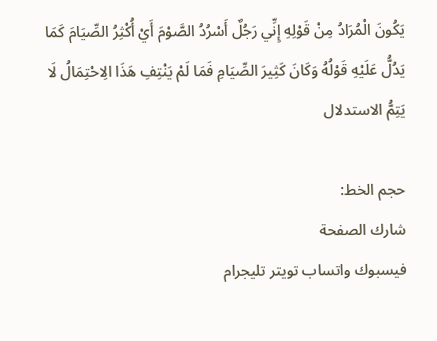يَكُونَ الْمُرَادُ مِنْ قَوْلِهِ إِنِّي رَجُلٌ أَسْرُدُ الصَّوْمَ أَيْ أُكْثِرُ الصِّيَامَ كَمَا يَدُلُّ عَلَيْهِ قَوْلُهُ وَكَانَ كَثِيرَ الصِّيَامِ فَمَا لَمْ يَنْتِفِ هَذَا الِاحْتِمَالُ لَا يَتِمُّ الاستدلال

حجم الخط:
شارك الصفحة
فيسبوك واتساب تويتر تليجرام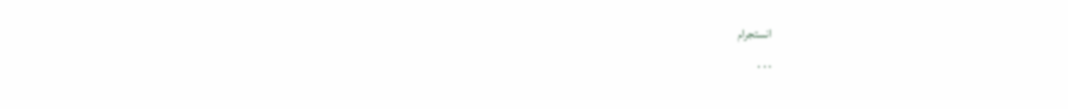انستجرام
. . .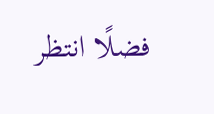فضلًا انتظر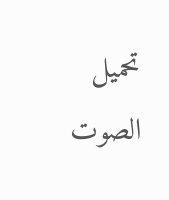تحميل الصوت